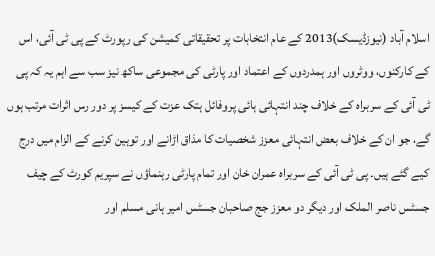اسلام آباد (نیوزڈیسک)2013 کے عام انتخابات پر تحقیقاتی کمیشن کی رپورٹ کے پی ٹی آئی، اس کے کارکنوں، ووٹروں اور ہمدردوں کے اعتماد اور پارٹی کی مجموعی ساکھ نیز سب سے اہم یہ کہ پی ٹی آئی کے سربراہ کے خلاف چند انتہائی ہائی پروفائل ہتک عزت کے کیسز پر دور رس اثرات مرتب ہوں گے، جو ان کے خلاف بعض انتہائی معزز شخصیات کا مذاق اڑانے اور توہین کرنے کے الزام میں درج کیے گئے ہیں۔ پی ٹی آئی کے سربراہ عمران خان اور تمام پارٹی رہنماؤں نے سپریم کورٹ کے چیف جسٹس ناصر الملک اور دیگر دو معزز جج صاحبان جسٹس امیر ہانی مسلم اور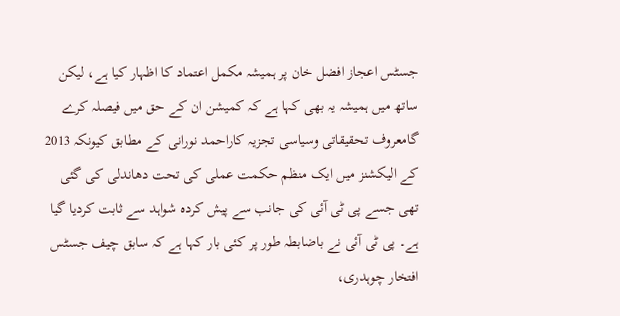جسٹس اعجاز افضل خان پر ہمیشہ مکمل اعتماد کا اظہار کیا ہے، لیکن ساتھ میں ہمیشہ یہ بھی کہا ہے کہ کمیشن ان کے حق میں فیصلہ کرے گامعروف تحقیقاتی وسیاسی تجزیہ کاراحمد نورانی کے مطابق کیونکہ 2013 کے الیکشنز میں ایک منظم حکمت عملی کی تحت دھاندلی کی گئی تھی جسے پی ٹی آئی کی جانب سے پیش کردہ شواہد سے ثابت کردیا گیا ہے۔ پی ٹی آئی نے باضابطہ طور پر کئی بار کہا ہے کہ سابق چیف جسٹس افتخار چوہدری،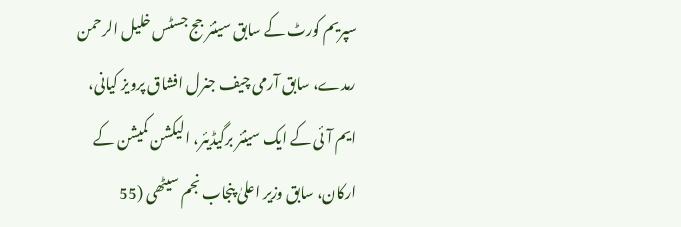سپریم کورٹ کے سابق سینئر جج جسٹس خلیل الرحمن رمدے، سابق آرمی چیف جنرل افشاق پرویز کیانی، ایم آئی کے ایک سینئر برگیڈیئر، الیکشن کمیشن کے ارکان، سابق وزیر اعلیٰ پنجاب نجم سیٹھی (55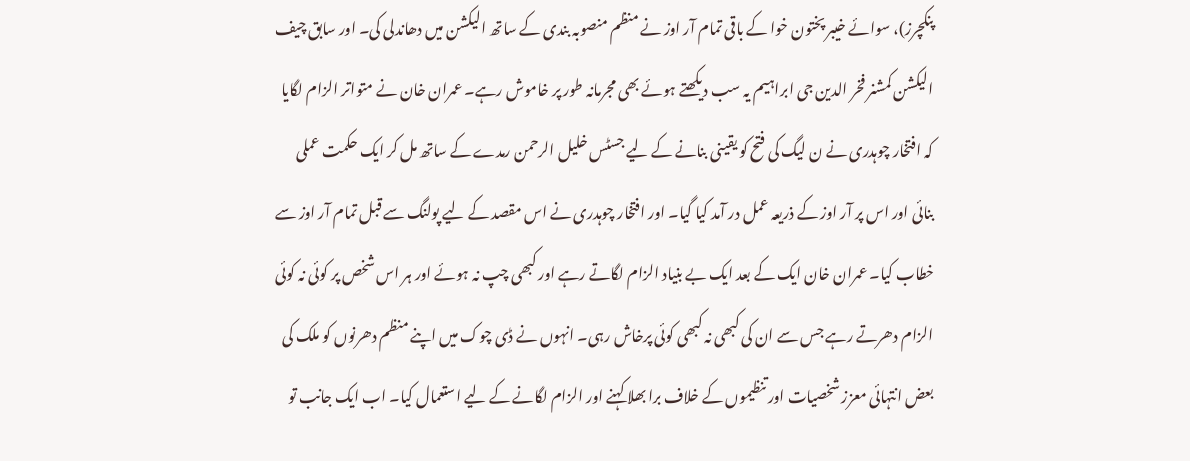پنکچرز)، سوائے خیبر پختون خوا کے باقی تمام آر اوز نے منظم منصوبہ بندی کے ساتھ الیکشن میں دھاندلی کی۔ اور سابق چیف الیکشن کمشنر فخر الدین جی ابراہیم یہ سب دیکھتے ہوئے بھی مجرمانہ طور پر خاموش رہے۔ عمران خان نے متواتر الزام لگایا کہ افتخار چوہدری نے ن لیگ کی فتح کو یقینی بنانے کے لیے جسٹس خلیل الرحمن رمدے کے ساتھ مل کر ایک حکمت عملی بنائی اور اس پر آر اوز کے ذریعہ عمل در آمد کیا گیا۔ اور افتخار چوہدری نے اس مقصد کے لیے پولنگ سے قبل تمام آر اوز سے خطاب کیا۔ عمران خان ایک کے بعد ایک بے بنیاد الزام لگاتے رہے اور کبھی چپ نہ ہوئے اور ہر اس شخص پر کوئی نہ کوئی الزام دھرتے رہے جس سے ان کی کبھی نہ کبھی کوئی پرخاش رہی۔ انہوں نے ڈی چوک میں اپنے منظم دھرنوں کو ملک کی بعض انتہائی معزز شخصیات اور تنظیموں کے خلاف برا بھلا کہنے اور الزام لگانے کے لیے استعمال کیا۔ اب ایک جانب تو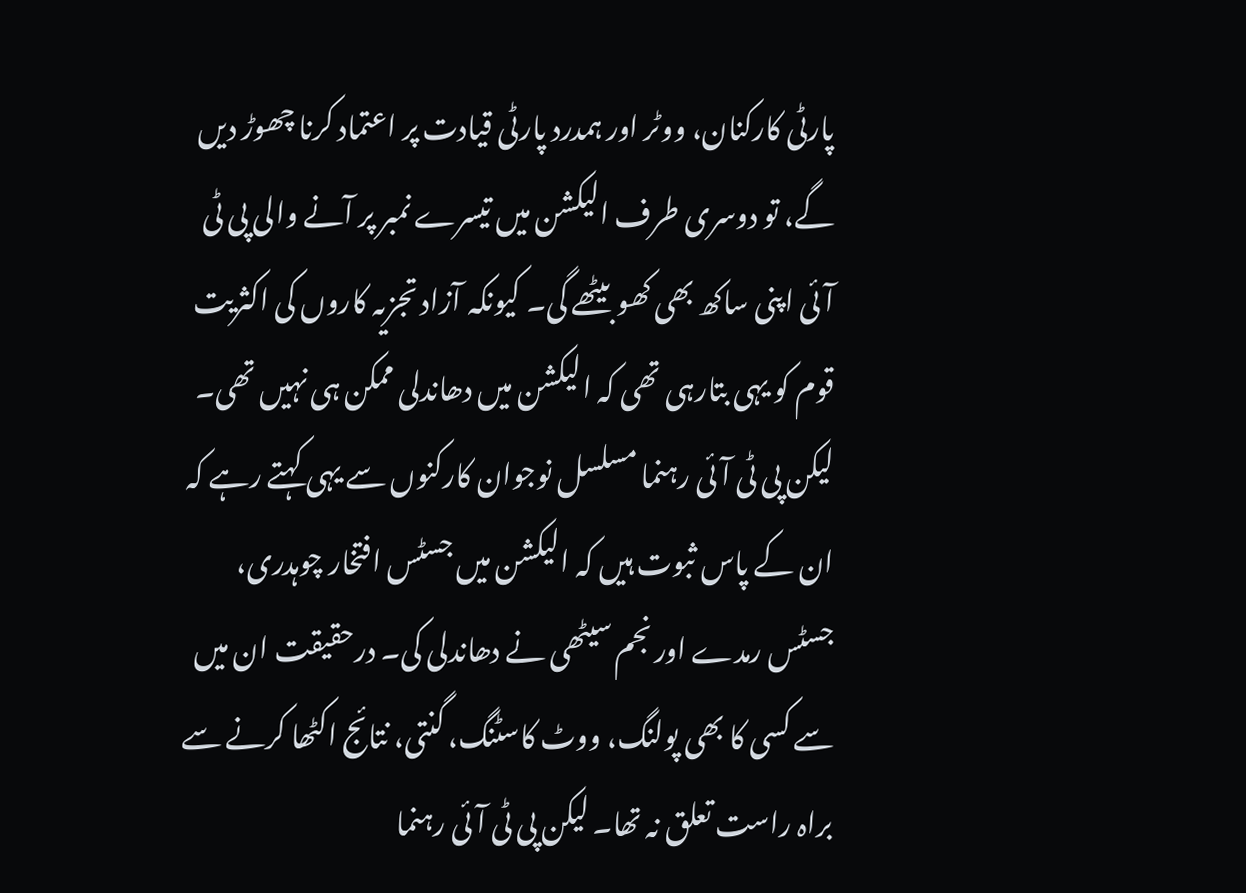پارٹی کارکنان، ووٹر اور ہمدرد پارٹی قیادت پر اعتماد کرنا چھوڑ دیں گے، تو دوسری طرف الیکشن میں تیسرے نمبر پر آنے والی پی ٹی آئی اپنی ساکھ بھی کھو بیٹھے گی۔ کیونکہ آزاد تجزیہ کاروں کی اکثریت قوم کو یہی بتارہی تھی کہ الیکشن میں دھاندلی ممکن ہی نہیں تھی۔ لیکن پی ٹی آئی رہنما مسلسل نوجوان کارکنوں سے یہی کہتے رہے کہ ان کے پاس ثبوت ہیں کہ الیکشن میں جسٹس افتخار چوہدری، جسٹس رمدے اور نجم سیٹھی نے دھاندلی کی۔ درحقیقت ان میں سے کسی کا بھی پولنگ، ووٹ کاسٹنگ، گنتی، نتائج اکٹھا کرنے سے براہ راست تعلق نہ تھا۔ لیکن پی ٹی آئی رہنما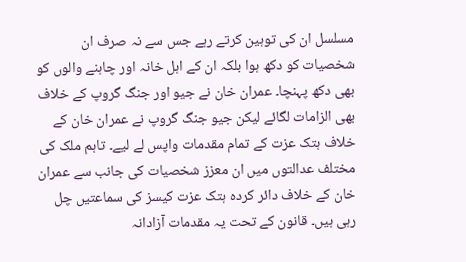مسلسل ان کی توہین کرتے رہے جس سے نہ صرف ان شخصیات کو دکھ ہوا بلکہ ان کے اہل خانہ اور چاہنے والوں کو بھی دکھ پہنچا۔ عمران خان نے جیو اور جنگ گروپ کے خلاف بھی الزامات لگائے لیکن جیو جنگ گروپ نے عمران خان کے خلاف ہتک عزت کے تمام مقدمات واپس لے لیے۔ تاہم ملک کی مختلف عدالتوں میں ان معزز شخصیات کی جانب سے عمران خان کے خلاف دائر کردہ ہتک عزت کیسز کی سماعتیں چل رہی ہیں۔ قانون کے تحت یہ مقدمات آزادانہ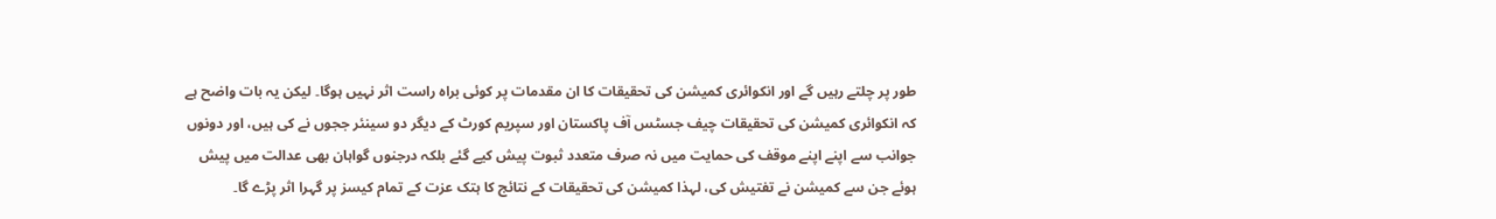طور پر چلتے رہیں گے اور انکوائری کمیشن کی تحقیقات کا ان مقدمات پر کوئی براہ راست اثر نہیں ہوگا۔ لیکن یہ بات واضح ہے کہ انکوائری کمیشن کی تحقیقات چیف جسٹس آف پاکستان اور سپریم کورٹ کے دیگر دو سینئر ججوں نے کی ہیں، اور دونوں جوانب سے اپنے اپنے موقف کی حمایت میں نہ صرف متعدد ثبوت پیش کیے گئے بلکہ درجنوں گواہان بھی عدالت میں پیش ہوئے جن سے کمیشن نے تفتیش کی، لہذا کمیشن کی تحقیقات کے نتائج کا ہتک عزت کے تمام کیسز پر گہرا اثر پڑے گا۔